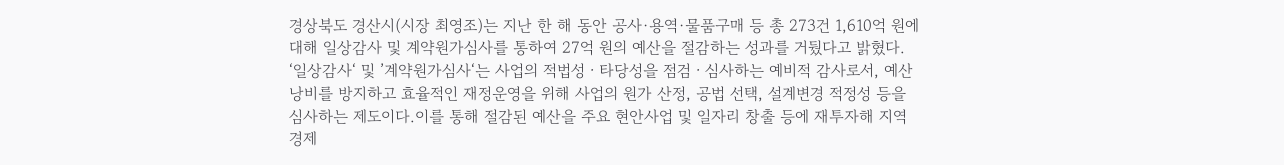경상북도 경산시(시장 최영조)는 지난 한 해 동안 공사·용역·물품구매 등 총 273건 1,610억 원에 대해 일상감사 및 계약원가심사를 통하여 27억 원의 예산을 절감하는 성과를 거뒀다고 밝혔다. ‘일상감사‘ 및 ’계약원가심사‘는 사업의 적법성ㆍ타당성을 점검ㆍ심사하는 예비적 감사로서, 예산 낭비를 방지하고 효율적인 재정운영을 위해 사업의 원가 산정, 공법 선택, 설계변경 적정성 등을 심사하는 제도이다.이를 통해 절감된 예산을 주요 현안사업 및 일자리 창출 등에 재투자해 지역 경제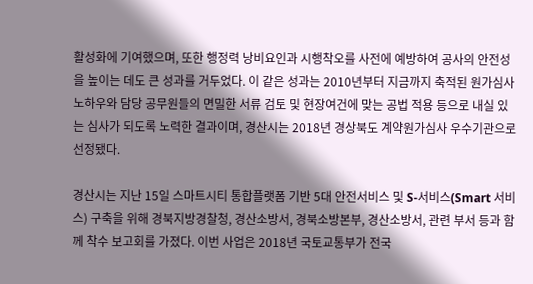활성화에 기여했으며, 또한 행정력 낭비요인과 시행착오를 사전에 예방하여 공사의 안전성을 높이는 데도 큰 성과를 거두었다. 이 같은 성과는 2010년부터 지금까지 축적된 원가심사 노하우와 담당 공무원들의 면밀한 서류 검토 및 현장여건에 맞는 공법 적용 등으로 내실 있는 심사가 되도록 노력한 결과이며, 경산시는 2018년 경상북도 계약원가심사 우수기관으로 선정됐다.

경산시는 지난 15일 스마트시티 통합플랫폼 기반 5대 안전서비스 및 S-서비스(Smart 서비스) 구축을 위해 경북지방경찰청, 경산소방서, 경북소방본부, 경산소방서, 관련 부서 등과 함께 착수 보고회를 가졌다. 이번 사업은 2018년 국토교통부가 전국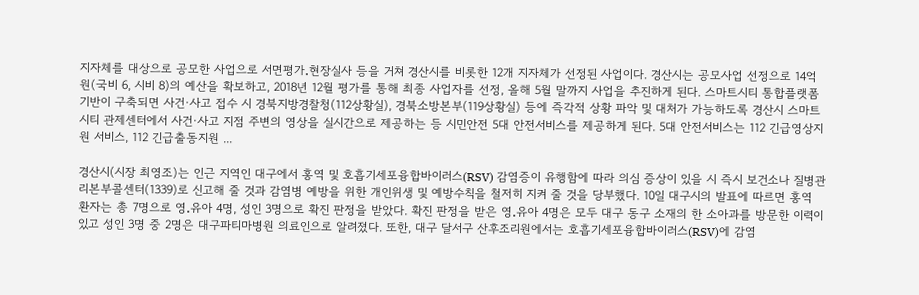지자체를 대상으로 공모한 사업으로 서면평가․현장실사 등을 거쳐 경산시를 비롯한 12개 지자체가 선정된 사업이다. 경산시는 공모사업 선정으로 14억 원(국비 6, 시비 8)의 예산을 확보하고, 2018년 12월 평가를 통해 최종 사업자를 선정, 올해 5월 말까지 사업을 추진하게 된다. 스마트시티 통합플랫폼 기반이 구축되면 사건·사고 접수 시 경북지방경찰청(112상황실), 경북소방본부(119상황실) 등에 즉각적 상황 파악 및 대처가 가능하도록 경산시 스마트시티 관제센터에서 사건·사고 지점 주변의 영상을 실시간으로 제공하는 등 시민안전 5대 안전서비스를 제공하게 된다. 5대 안전서비스는 112 긴급영상지원 서비스, 112 긴급출동지원 ...

경산시(시장 최영조)는 인근 지역인 대구에서 홍역 및 호흡기세포융합바이러스(RSV) 감염증이 유행함에 따라 의심 증상이 있을 시 즉시 보건소나 질병관리본부콜센터(1339)로 신고해 줄 것과 감염병 예방을 위한 개인위생 및 예방수칙을 철저히 지켜 줄 것을 당부했다. 10일 대구시의 발표에 따르면 홍역 환자는 총 7명으로 영․유아 4명, 성인 3명으로 확진 판정을 받았다. 확진 판정을 받은 영․유아 4명은 모두 대구 동구 소재의 한 소아과를 방문한 이력이 있고 성인 3명 중 2명은 대구파티마병원 의료인으로 알려졌다. 또한, 대구 달서구 산후조리원에서는 호흡기세포융합바이러스(RSV)에 감염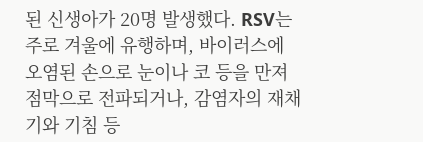된 신생아가 20명 발생했다. RSV는 주로 겨울에 유행하며, 바이러스에 오염된 손으로 눈이나 코 등을 만져 점막으로 전파되거나, 감염자의 재채기와 기침 등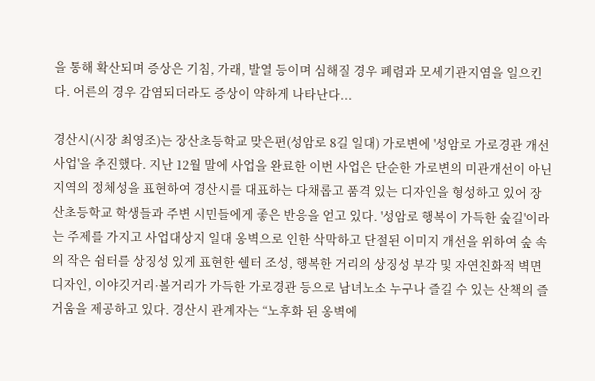을 통해 확산되며 증상은 기침, 가래, 발열 등이며 심해질 경우 폐렴과 모세기관지염을 일으킨다. 어른의 경우 감염되더라도 증상이 약하게 나타난다...

경산시(시장 최영조)는 장산초등학교 맞은편(성암로 8길 일대) 가로변에 '성암로 가로경관 개선사업'을 추진했다. 지난 12월 말에 사업을 완료한 이번 사업은 단순한 가로변의 미관개선이 아닌 지역의 정체성을 표현하여 경산시를 대표하는 다채롭고 품격 있는 디자인을 형성하고 있어 장산초등학교 학생들과 주변 시민들에게 좋은 반응을 얻고 있다. '성암로 행복이 가득한 숲길'이라는 주제를 가지고 사업대상지 일대 옹벽으로 인한 삭막하고 단절된 이미지 개선을 위하여 숲 속의 작은 쉼터를 상징성 있게 표현한 쉘터 조성, 행복한 거리의 상징성 부각 및 자연친화적 벽면디자인, 이야깃거리·볼거리가 가득한 가로경관 등으로 남녀노소 누구나 즐길 수 있는 산책의 즐거움을 제공하고 있다. 경산시 관계자는 “노후화 된 옹벽에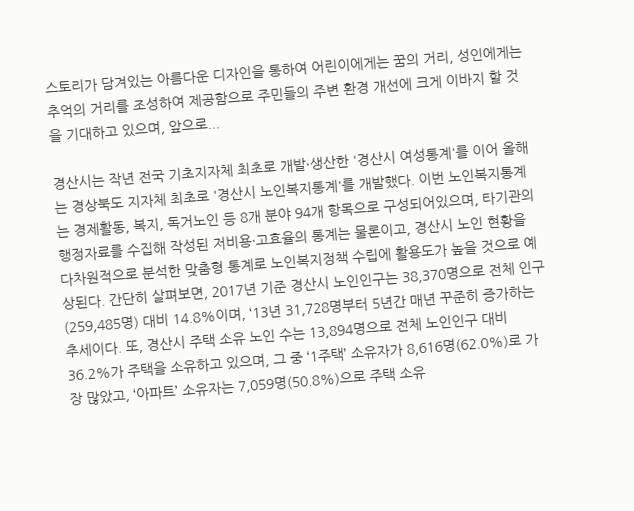스토리가 담겨있는 아름다운 디자인을 통하여 어린이에게는 꿈의 거리, 성인에게는 추억의 거리를 조성하여 제공함으로 주민들의 주변 환경 개선에 크게 이바지 할 것을 기대하고 있으며, 앞으로...

경산시는 작년 전국 기초지자체 최초로 개발·생산한 '경산시 여성통계'를 이어 올해는 경상북도 지자체 최초로 '경산시 노인복지통계'를 개발했다. 이번 노인복지통계는 경제활동, 복지, 독거노인 등 8개 분야 94개 항목으로 구성되어있으며, 타기관의 행정자료를 수집해 작성된 저비용·고효율의 통계는 물론이고, 경산시 노인 현황을 다차원적으로 분석한 맞춤형 통계로 노인복지정책 수립에 활용도가 높을 것으로 예상된다. 간단히 살펴보면, 2017년 기준 경산시 노인인구는 38,370명으로 전체 인구(259,485명) 대비 14.8%이며, ‘13년 31,728명부터 5년간 매년 꾸준히 증가하는 추세이다. 또, 경산시 주택 소유 노인 수는 13,894명으로 전체 노인인구 대비 36.2%가 주택을 소유하고 있으며, 그 중 ‘1주택’ 소유자가 8,616명(62.0%)로 가장 많았고, ‘아파트’ 소유자는 7,059명(50.8%)으로 주택 소유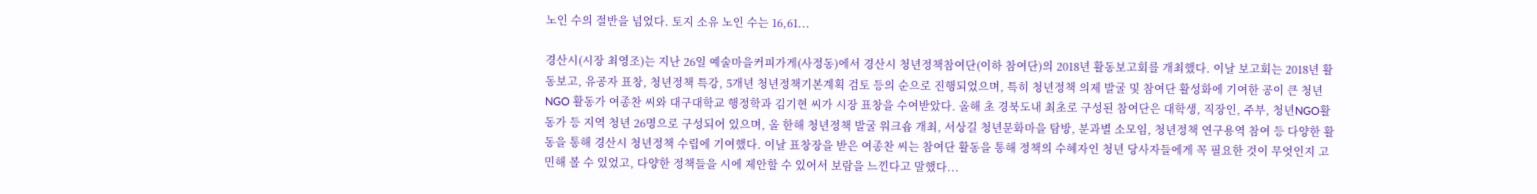노인 수의 절반을 넘었다. 토지 소유 노인 수는 16,61...

경산시(시장 최영조)는 지난 26일 예술마을커피가게(사정동)에서 경산시 청년정책참여단(이하 참여단)의 2018년 활동보고회를 개최했다. 이날 보고회는 2018년 활동보고, 유공자 표창, 청년정책 특강, 5개년 청년정책기본계획 검토 등의 순으로 진행되었으며, 특히 청년정책 의제 발굴 및 참여단 활성화에 기여한 공이 큰 청년 NGO 활동가 여종찬 씨와 대구대학교 행정학과 김기현 씨가 시장 표창을 수여받았다. 올해 초 경북도내 최초로 구성된 참여단은 대학생, 직장인, 주부, 청년NGO활동가 등 지역 청년 26명으로 구성되어 있으며, 올 한해 청년정책 발굴 워크숍 개최, 서상길 청년문화마을 탐방, 분과별 소모임, 청년정책 연구용역 참여 등 다양한 활동을 통해 경산시 청년정책 수립에 기여했다. 이날 표창장을 받은 여종찬 씨는 참여단 활동을 통해 정책의 수혜자인 청년 당사자들에게 꼭 필요한 것이 무엇인지 고민해 볼 수 있었고, 다양한 정책들을 시에 제안할 수 있어서 보람을 느낀다고 말했다...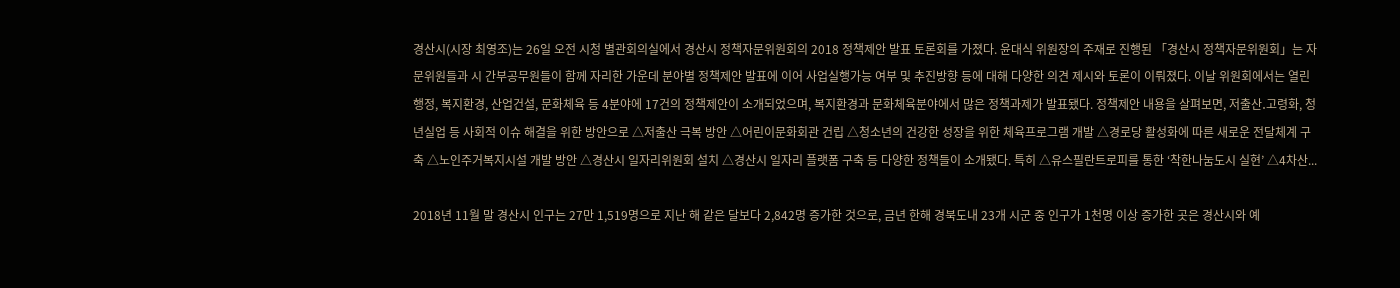경산시(시장 최영조)는 26일 오전 시청 별관회의실에서 경산시 정책자문위원회의 2018 정책제안 발표 토론회를 가졌다. 윤대식 위원장의 주재로 진행된 「경산시 정책자문위원회」는 자문위원들과 시 간부공무원들이 함께 자리한 가운데 분야별 정책제안 발표에 이어 사업실행가능 여부 및 추진방향 등에 대해 다양한 의견 제시와 토론이 이뤄졌다. 이날 위원회에서는 열린행정, 복지환경, 산업건설, 문화체육 등 4분야에 17건의 정책제안이 소개되었으며, 복지환경과 문화체육분야에서 많은 정책과제가 발표됐다. 정책제안 내용을 살펴보면, 저출산․고령화, 청년실업 등 사회적 이슈 해결을 위한 방안으로 △저출산 극복 방안 △어린이문화회관 건립 △청소년의 건강한 성장을 위한 체육프로그램 개발 △경로당 활성화에 따른 새로운 전달체계 구축 △노인주거복지시설 개발 방안 △경산시 일자리위원회 설치 △경산시 일자리 플랫폼 구축 등 다양한 정책들이 소개됐다. 특히 △유스필란트로피를 통한 ‘착한나눔도시 실현’ △4차산...

2018년 11월 말 경산시 인구는 27만 1,519명으로 지난 해 같은 달보다 2,842명 증가한 것으로, 금년 한해 경북도내 23개 시군 중 인구가 1천명 이상 증가한 곳은 경산시와 예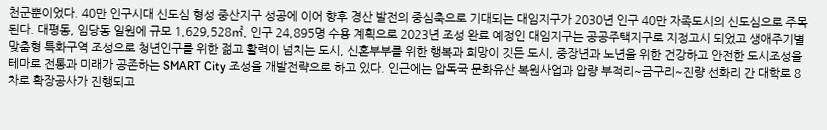천군뿐이었다. 40만 인구시대 신도심 형성 중산지구 성공에 이어 향후 경산 발전의 중심축으로 기대되는 대임지구가 2030년 인구 40만 자족도시의 신도심으로 주목된다. 대평동, 임당동 일원에 규모 1,629,528㎡, 인구 24,895명 수용 계획으로 2023년 조성 완료 예정인 대임지구는 공공주택지구로 지정고시 되었고 생애주기별 맞춤형 특화구역 조성으로 청년인구를 위한 젊고 활력이 넘치는 도시, 신혼부부를 위한 행복과 희망이 깃든 도시, 중장년과 노년을 위한 건강하고 안전한 도시조성을 테마로 전통과 미래가 공존하는 SMART City 조성을 개발전략으로 하고 있다. 인근에는 압독국 문화유산 복원사업과 압량 부적리~금구리~진량 선화리 간 대학로 8차로 확장공사가 진행되고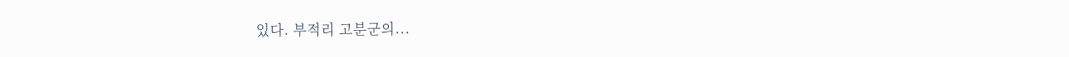있다. 부적리 고분군의...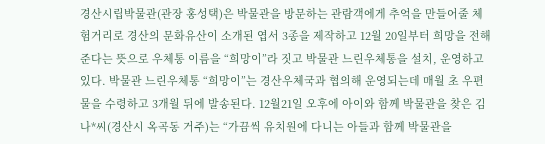경산시립박물관(관장 홍성택)은 박물관을 방문하는 관람객에게 추억을 만들어줄 체험거리로 경산의 문화유산이 소개된 엽서 3종을 제작하고 12월 20일부터 희망을 전해준다는 뜻으로 우체통 이름을 “희망이”라 짓고 박물관 느린우체통을 설치, 운영하고 있다. 박물관 느린우체통 “희망이”는 경산우체국과 협의해 운영되는데 매월 초 우편물을 수령하고 3개월 뒤에 발송된다. 12월21일 오후에 아이와 함께 박물관을 찾은 김나*씨(경산시 옥곡동 거주)는 “가끔씩 유치원에 다니는 아들과 함께 박물관을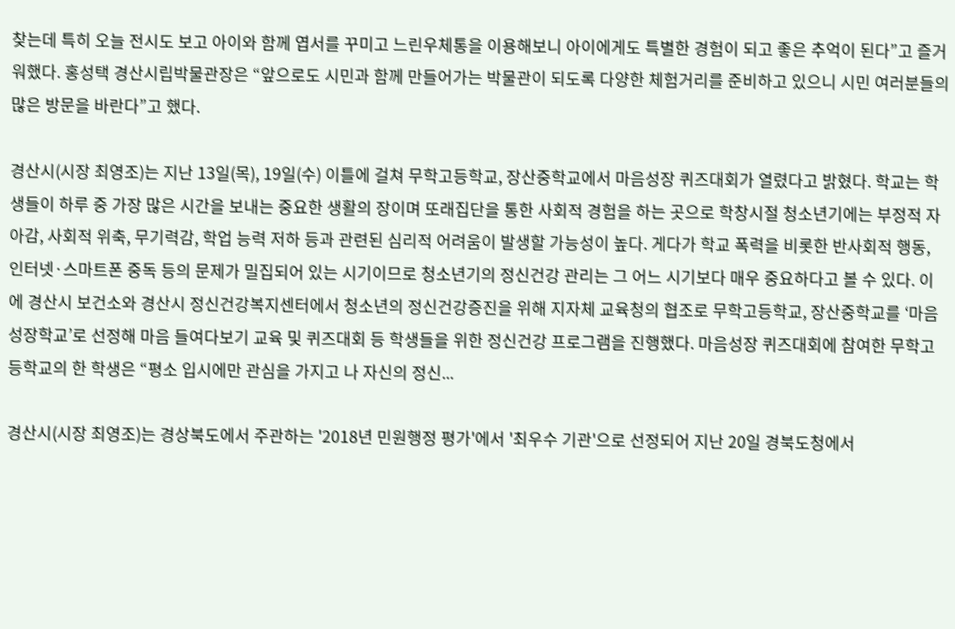찾는데 특히 오늘 전시도 보고 아이와 함께 엽서를 꾸미고 느린우체통을 이용해보니 아이에게도 특별한 경험이 되고 좋은 추억이 된다”고 즐거워했다. 홍성택 경산시립박물관장은 “앞으로도 시민과 함께 만들어가는 박물관이 되도록 다양한 체험거리를 준비하고 있으니 시민 여러분들의 많은 방문을 바란다”고 했다.

경산시(시장 최영조)는 지난 13일(목), 19일(수) 이틀에 걸쳐 무학고등학교, 장산중학교에서 마음성장 퀴즈대회가 열렸다고 밝혔다. 학교는 학생들이 하루 중 가장 많은 시간을 보내는 중요한 생활의 장이며 또래집단을 통한 사회적 경험을 하는 곳으로 학창시절 청소년기에는 부정적 자아감, 사회적 위축, 무기력감, 학업 능력 저하 등과 관련된 심리적 어려움이 발생할 가능성이 높다. 게다가 학교 폭력을 비롯한 반사회적 행동, 인터넷·스마트폰 중독 등의 문제가 밀집되어 있는 시기이므로 청소년기의 정신건강 관리는 그 어느 시기보다 매우 중요하다고 볼 수 있다. 이에 경산시 보건소와 경산시 정신건강복지센터에서 청소년의 정신건강증진을 위해 지자체 교육청의 협조로 무학고등학교, 장산중학교를 ‘마음 성장학교’로 선정해 마음 들여다보기 교육 및 퀴즈대회 등 학생들을 위한 정신건강 프로그램을 진행했다. 마음성장 퀴즈대회에 참여한 무학고등학교의 한 학생은 “평소 입시에만 관심을 가지고 나 자신의 정신...

경산시(시장 최영조)는 경상북도에서 주관하는 '2018년 민원행정 평가'에서 '최우수 기관'으로 선정되어 지난 20일 경북도청에서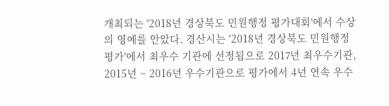개최되는 '2018년 경상북도 민원행정 평가대회'에서 수상의 영예를 안았다. 경산시는 '2018년 경상북도 민원행정평가'에서 최우수 기관에 선정됨으로 2017년 최우수기관, 2015년 ~ 2016년 우수기관으로 평가에서 4년 연속 우수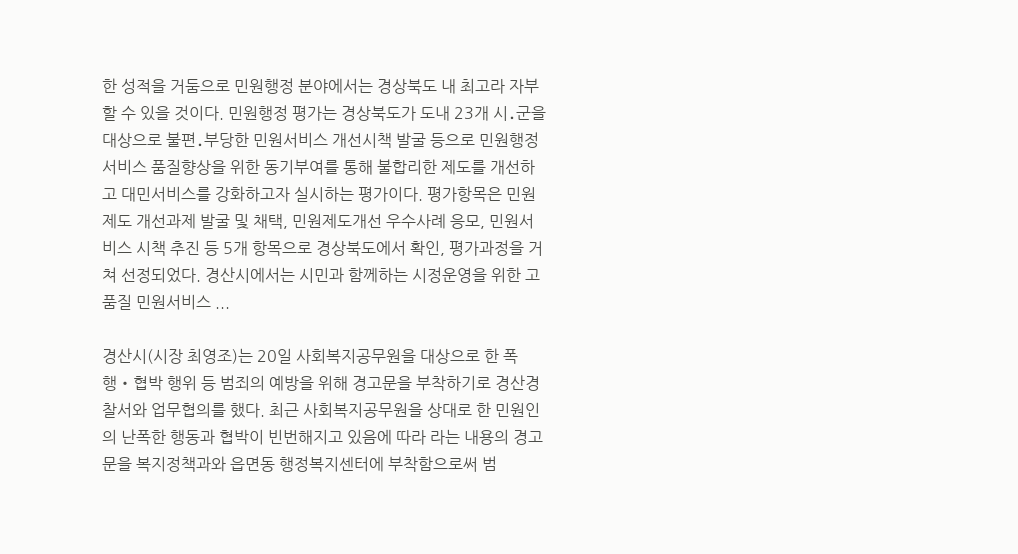한 성적을 거둠으로 민원행정 분야에서는 경상북도 내 최고라 자부할 수 있을 것이다. 민원행정 평가는 경상북도가 도내 23개 시․군을 대상으로 불편․부당한 민원서비스 개선시책 발굴 등으로 민원행정서비스 품질향상을 위한 동기부여를 통해 불합리한 제도를 개선하고 대민서비스를 강화하고자 실시하는 평가이다. 평가항목은 민원제도 개선과제 발굴 및 채택, 민원제도개선 우수사례 응모, 민원서비스 시책 추진 등 5개 항목으로 경상북도에서 확인, 평가과정을 거쳐 선정되었다. 경산시에서는 시민과 함께하는 시정운영을 위한 고품질 민원서비스 ...

경산시(시장 최영조)는 20일 사회복지공무원을 대상으로 한 폭행・협박 행위 등 범죄의 예방을 위해 경고문을 부착하기로 경산경찰서와 업무협의를 했다. 최근 사회복지공무원을 상대로 한 민원인의 난폭한 행동과 협박이 빈번해지고 있음에 따라 라는 내용의 경고문을 복지정책과와 읍면동 행정복지센터에 부착함으로써 범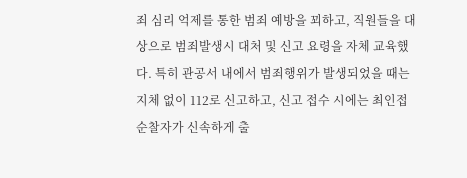죄 심리 억제를 통한 범죄 예방을 꾀하고, 직원들을 대상으로 범죄발생시 대처 및 신고 요령을 자체 교육했다. 특히 관공서 내에서 범죄행위가 발생되었을 때는 지체 없이 112로 신고하고, 신고 접수 시에는 최인접 순찰자가 신속하게 출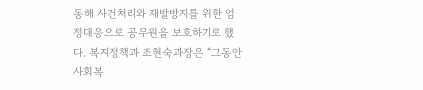동해 사건처리와 재발방지를 위한 엄정대응으로 공무원을 보호하기로 했다. 복지정책과 조현숙과장은 “그동안 사회복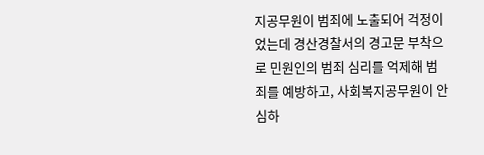지공무원이 범죄에 노출되어 걱정이었는데 경산경찰서의 경고문 부착으로 민원인의 범죄 심리를 억제해 범죄를 예방하고, 사회복지공무원이 안심하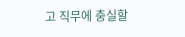고 직무에 충실할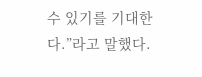수 있기를 기대한다.”라고 말했다.